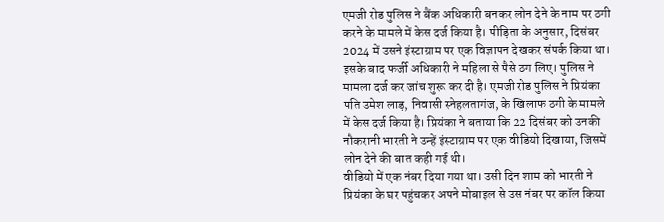एमजी रोड पुलिस ने बैंक अधिकारी बनकर लोन देने के नाम पर ठगी करने के मामले में केस दर्ज किया है। पीड़िता के अनुसार, दिसंबर 2024 में उसने इंस्टाग्राम पर एक विज्ञापन देखकर संपर्क किया था। इसके बाद फर्जी अधिकारी ने महिला से पैसे ठग लिए। पुलिस ने मामला दर्ज कर जांच शुरू कर दी है। एमजी रोड पुलिस ने प्रियंका पति उमेश लाड़, निवासी स्नेहलतागंज, के खिलाफ ठगी के मामले में केस दर्ज किया है। प्रियंका ने बताया कि 22 दिसंबर को उनकी नौकरानी भारती ने उन्हें इंस्टाग्राम पर एक वीडियो दिखाया, जिसमें लोन देने की बात कही गई थी।
वीडियो में एक नंबर दिया गया था। उसी दिन शाम को भारती ने प्रियंका के घर पहुंचकर अपने मोबाइल से उस नंबर पर कॉल किया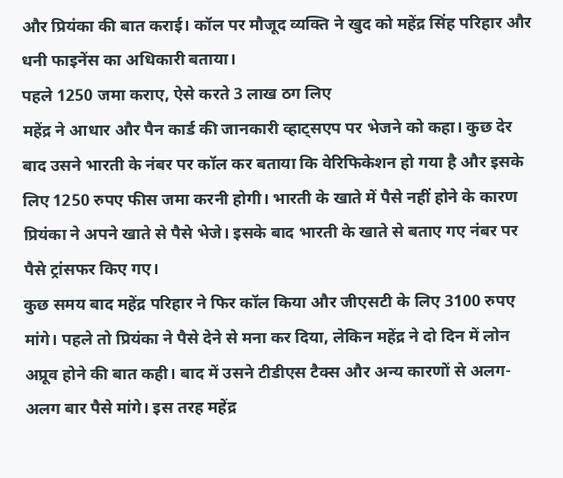और प्रियंका की बात कराई। कॉल पर मौजूद व्यक्ति ने खुद को महेंद्र सिंह परिहार और धनी फाइनेंस का अधिकारी बताया।
पहले 1250 जमा कराए, ऐसे करते 3 लाख ठग लिए
महेंद्र ने आधार और पैन कार्ड की जानकारी व्हाट्सएप पर भेजने को कहा। कुछ देर बाद उसने भारती के नंबर पर कॉल कर बताया कि वेरिफिकेशन हो गया है और इसके लिए 1250 रुपए फीस जमा करनी होगी। भारती के खाते में पैसे नहीं होने के कारण प्रियंका ने अपने खाते से पैसे भेजे। इसके बाद भारती के खाते से बताए गए नंबर पर पैसे ट्रांसफर किए गए।
कुछ समय बाद महेंद्र परिहार ने फिर कॉल किया और जीएसटी के लिए 3100 रुपए मांगे। पहले तो प्रियंका ने पैसे देने से मना कर दिया, लेकिन महेंद्र ने दो दिन में लोन अप्रूव होने की बात कही। बाद में उसने टीडीएस टैक्स और अन्य कारणों से अलग-अलग बार पैसे मांगे। इस तरह महेंद्र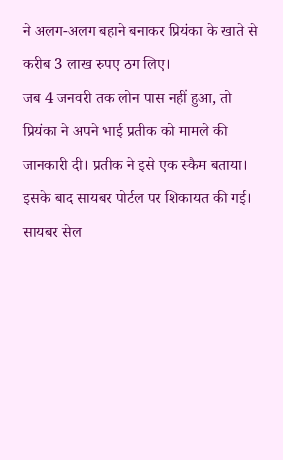ने अलग-अलग बहाने बनाकर प्रियंका के खाते से करीब 3 लाख रुपए ठग लिए।
जब 4 जनवरी तक लोन पास नहीं हुआ, तो प्रियंका ने अपने भाई प्रतीक को मामले की जानकारी दी। प्रतीक ने इसे एक स्कैम बताया। इसके बाद सायबर पोर्टल पर शिकायत की गई। सायबर सेल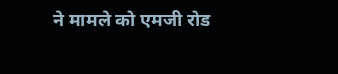ने मामले को एमजी रोड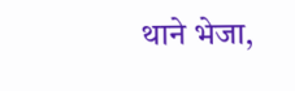थाने भेजा,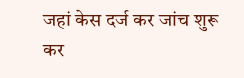जहां केस दर्ज कर जांच शुरू कर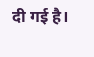दी गई है।